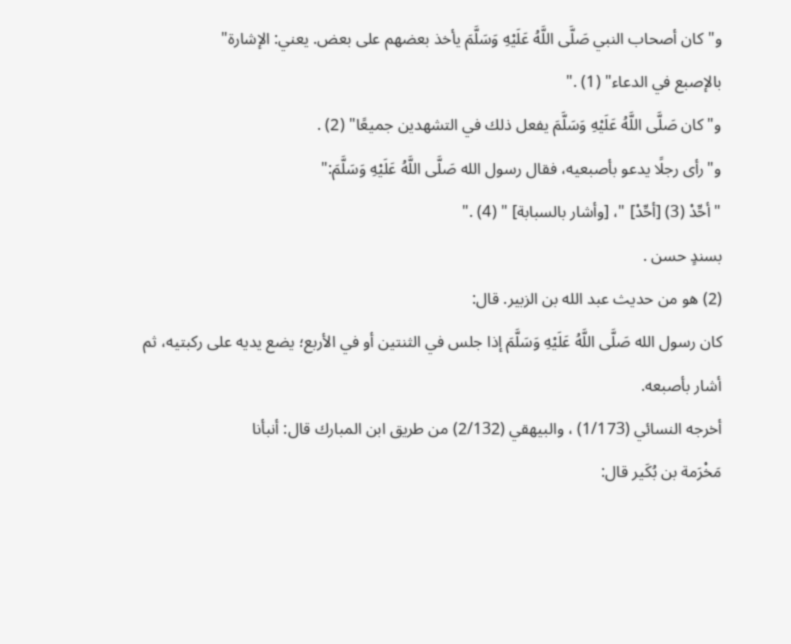و"كان أصحاب النبي صَلَّى اللَّهُ عَلَيْهِ وَسَلَّمَ يأخذ بعضهم على بعض. يعني: الإشارة"
بالإصبع في الدعاء" (1) ."
و"كان صَلَّى اللَّهُ عَلَيْهِ وَسَلَّمَ يفعل ذلك في التشهدين جميعًا" (2) .
و"رأى رجلًا يدعو بأصبعيه، فقال رسول الله صَلَّى اللَّهُ عَلَيْهِ وَسَلَّمَ:"
"أحِّدْ (3) [أحِّدْ] "، [وأشار بالسبابة] " (4) ."
بسندٍ حسن .
(2) هو من حديث عبد الله بن الزبير. قال:
كان رسول الله صَلَّى اللَّهُ عَلَيْهِ وَسَلَّمَ إذا جلس في الثنتين أو في الأربع؛ يضع يديه على ركبتيه، ثم
أشار بأصبعه.
أخرجه النسائي (1/173) ، والبيهقي (2/132) من طريق ابن المبارك قال: أنبأنا
مَخْرَمة بن بُكَير قال: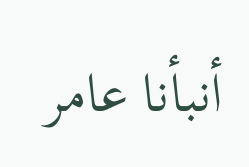أنبأنا عامر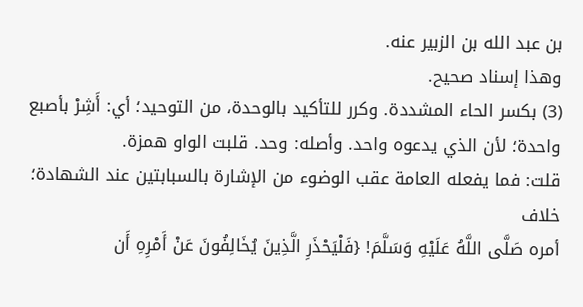بن عبد الله بن الزبير عنه.
وهذا إسناد صحيح.
(3) بكسر الحاء المشددة. وكرر للتأكيد بالوحدة، من التوحيد؛ أي: أَشِرْ بأصبع
واحدة؛ لأن الذي يدعوه واحد. وأصله: وحد. قلبت الواو همزة.
قلت: فما يفعله العامة عقب الوضوء من الإشارة بالسبابتين عند الشهادة؛ خلاف
أمره صَلَّى اللَّهُ عَلَيْهِ وَسَلَّمَ! {فَلْيَحْذَرِ الَّذِينَ يُخَالِفُونَ عَنْ أَمْرِهِ أَن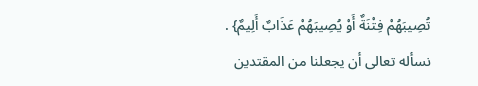تُصِيبَهُمْ فِتْنَةٌ أَوْ يُصِيبَهُمْ عَذَابٌ أَلِيمٌ} .
نسأله تعالى أن يجعلنا من المقتدين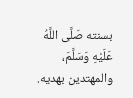بسنته صَلَّى اللَّهُ عَلَيْهِ وَسَلَّمَ، والمهتدين بهديه.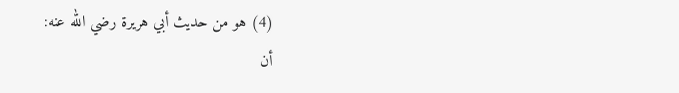(4) هو من حديث أبي هريرة رضي الله عنه:
أن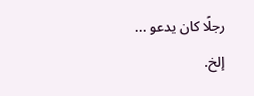رجلًا كان يدعو ... إلخ.